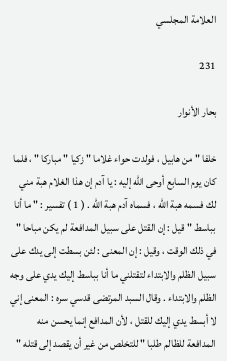العلامة المجلسي

231

بحار الأنوار

خلفا " من هابيل ، فولدت حواء غلاما " زكيا " مباركا " ، فلما كان يوم السابع أوحى الله إليه : يا آدم إن هذا الغلام هبة مني لك فسمه هبة الله ، فسماه آدم هبة الله . ( 1 ) تفسير : " ما أنا بباسط " قيل : إن القتل على سبيل المدافعة لم يكن مباحا " في ذلك الوقت ، وقيل : إن المعنى : لئن بسطت إلى يدك على سبيل الظلم والابتداء لتقتلني ما أنا بباسط إليك يدي على وجه الظلم والابتداء . وقال السبد المرتضى قدسي سره : المعنى إني لا أبسط يدي إليك للقتل ، لأن المدافع إنما يحسن منه المدافعة للظالم طلبا " للتخلص من غير أن يقصد إلى قتله "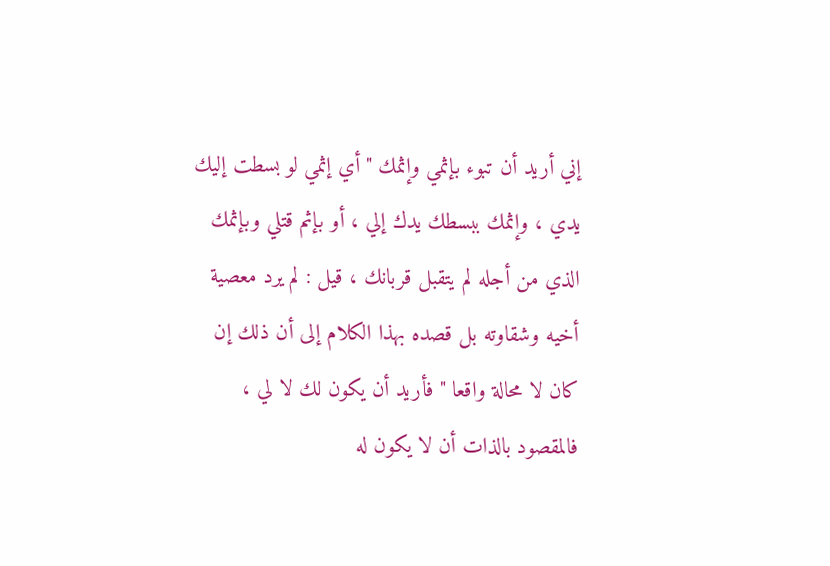إني أريد أن تبوء بإثمي وإثمك " أي إثمي لو بسطت إليك يدي ، وإثمك ببسطك يدك إلي ، أو بإثم قتلي وبإثمك الذي من أجله لم يتقبل قربانك ، قيل : لم يرد معصية أخيه وشقاوته بل قصده بهذا الكلام إلى أن ذلك إن كان لا محالة واقعا " فأريد أن يكون لك لا لي ، فالمقصود بالذات أن لا يكون له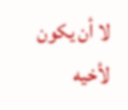لا أن يكون لأخيه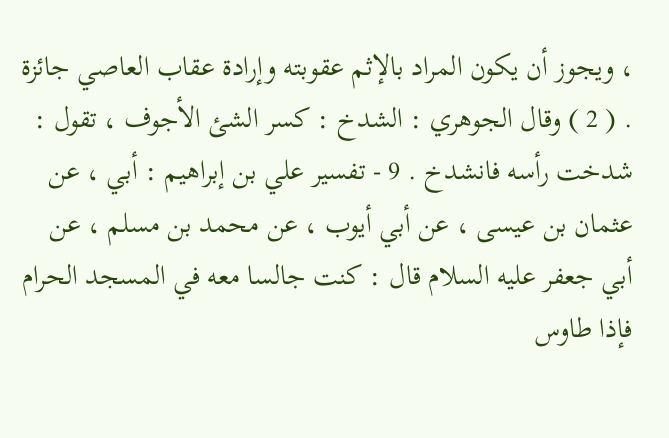، ويجوز أن يكون المراد بالإثم عقوبته وإرادة عقاب العاصي جائزة . ( 2 ) وقال الجوهري : الشدخ : كسر الشئ الأجوف ، تقول : شدخت رأسه فانشدخ . 9 - تفسير علي بن إبراهيم : أبي ، عن عثمان بن عيسى ، عن أبي أيوب ، عن محمد بن مسلم ، عن أبي جعفر عليه السلام قال : كنت جالسا معه في المسجد الحرام فإذا طاوس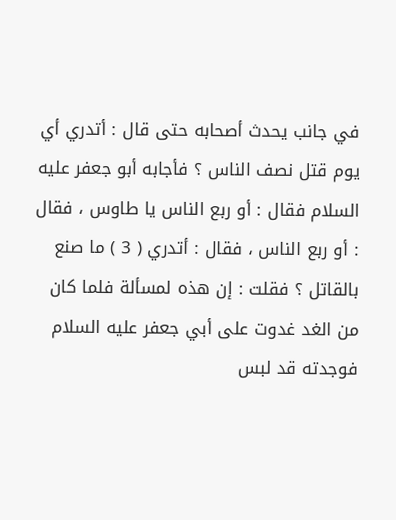في جانب يحدث أصحابه حتى قال : أتدري أي يوم قتل نصف الناس ؟ فأجابه أبو جعفر عليه السلام فقال : أو ربع الناس يا طاوس ، فقال : أو ربع الناس ، فقال : أتدري ( 3 ) ما صنع بالقاتل ؟ فقلت : إن هذه لمسألة فلما كان من الغد غدوت على أبي جعفر عليه السلام فوجدته قد لبس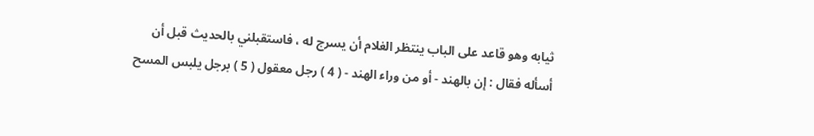ثيابه وهو قاعد على الباب ينتظر الغلام أن يسرج له ، فاستقبلني بالحديث قبل أن أسأله فقال : إن بالهند - أو من وراء الهند - ( 4 ) رجل معقول ( 5 ) برجل يلبس المسح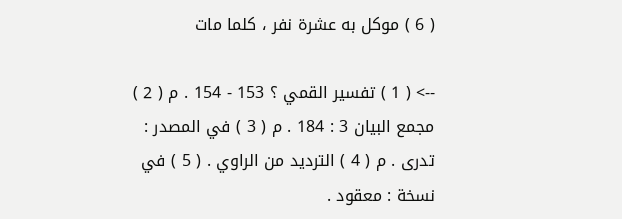( 6 ) موكل به عشرة نفر ، كلما مات

--> ( 1 ) تفسير القمي ؟ 153 - 154 . م ( 2 ) مجمع البيان 3 : 184 . م ( 3 ) في المصدر : تدرى . م ( 4 ) الترديد من الراوي . ( 5 ) في نسخة : معقود .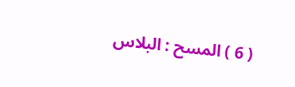( 6 ) المسح : البلاس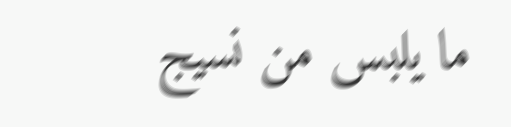ما يلبس من نسيج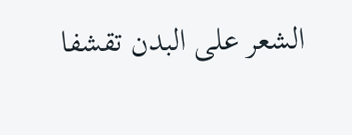الشعر على البدن تقشفا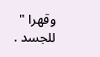وقهرا " للجسد .